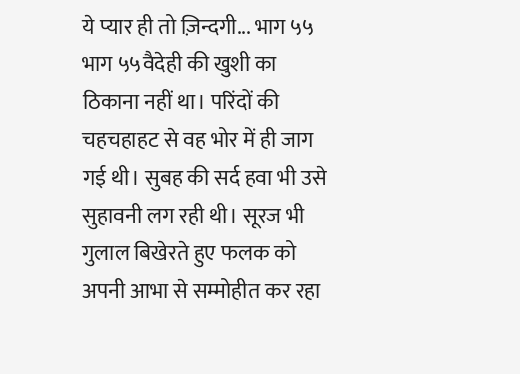ये प्यार ही तो ज़िन्दगी... भाग ५५
भाग ५५वैदेही की खुशी का ठिकाना नहीं था। परिंदों की चहचहाहट से वह भोर में ही जाग गई थी। सुबह की सर्द हवा भी उसे सुहावनी लग रही थी। सूरज भी गुलाल बिखेरते हुए फलक को अपनी आभा से सम्मोहीत कर रहा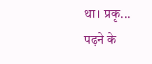था। प्रकृ...
पढ़ने के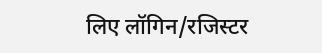लिए लॉगिन/रजिस्टर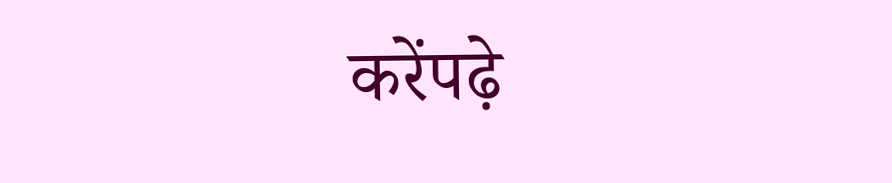करेंपढ़े